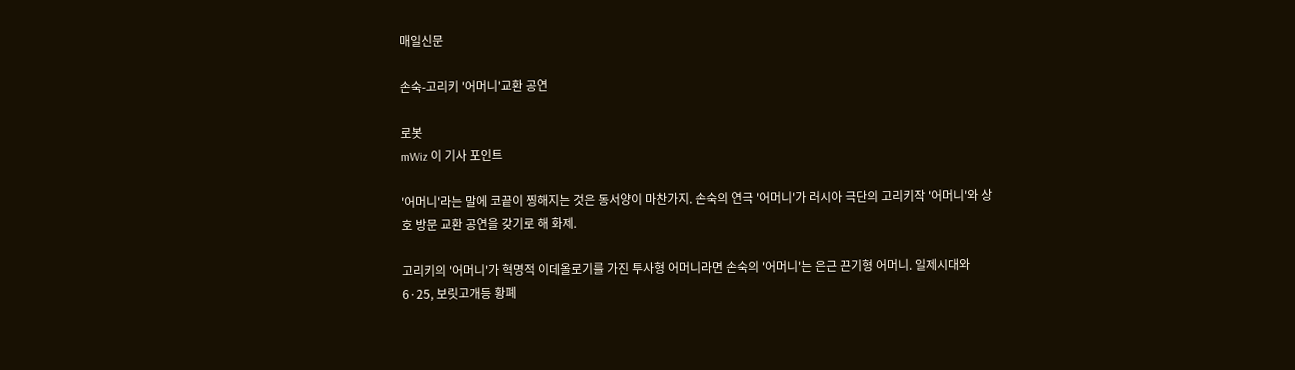매일신문

손숙-고리키 '어머니'교환 공연

로봇
mWiz 이 기사 포인트

'어머니'라는 말에 코끝이 찡해지는 것은 동서양이 마찬가지. 손숙의 연극 '어머니'가 러시아 극단의 고리키작 '어머니'와 상호 방문 교환 공연을 갖기로 해 화제.

고리키의 '어머니'가 혁명적 이데올로기를 가진 투사형 어머니라면 손숙의 '어머니'는 은근 끈기형 어머니. 일제시대와 6·25, 보릿고개등 황폐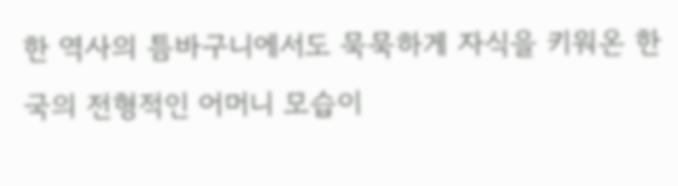한 역사의 틈바구니에서도 묵묵하게 자식을 키워온 한국의 전형적인 어머니 모습이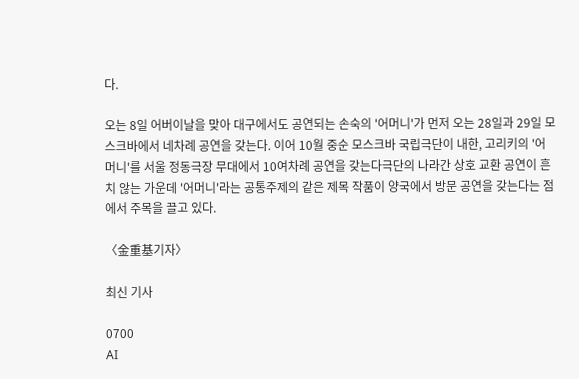다.

오는 8일 어버이날을 맞아 대구에서도 공연되는 손숙의 '어머니'가 먼저 오는 28일과 29일 모스크바에서 네차례 공연을 갖는다. 이어 10월 중순 모스크바 국립극단이 내한, 고리키의 '어머니'를 서울 정동극장 무대에서 10여차례 공연을 갖는다극단의 나라간 상호 교환 공연이 흔치 않는 가운데 '어머니'라는 공통주제의 같은 제목 작품이 양국에서 방문 공연을 갖는다는 점에서 주목을 끌고 있다.

〈金重基기자〉

최신 기사

0700
AI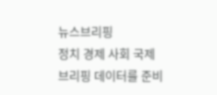뉴스브리핑
정치 경제 사회 국제
브리핑 데이터를 준비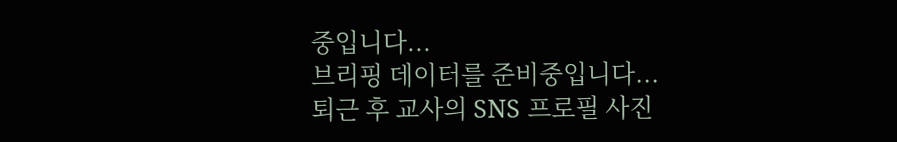중입니다...
브리핑 데이터를 준비중입니다...
퇴근 후 교사의 SNS 프로필 사진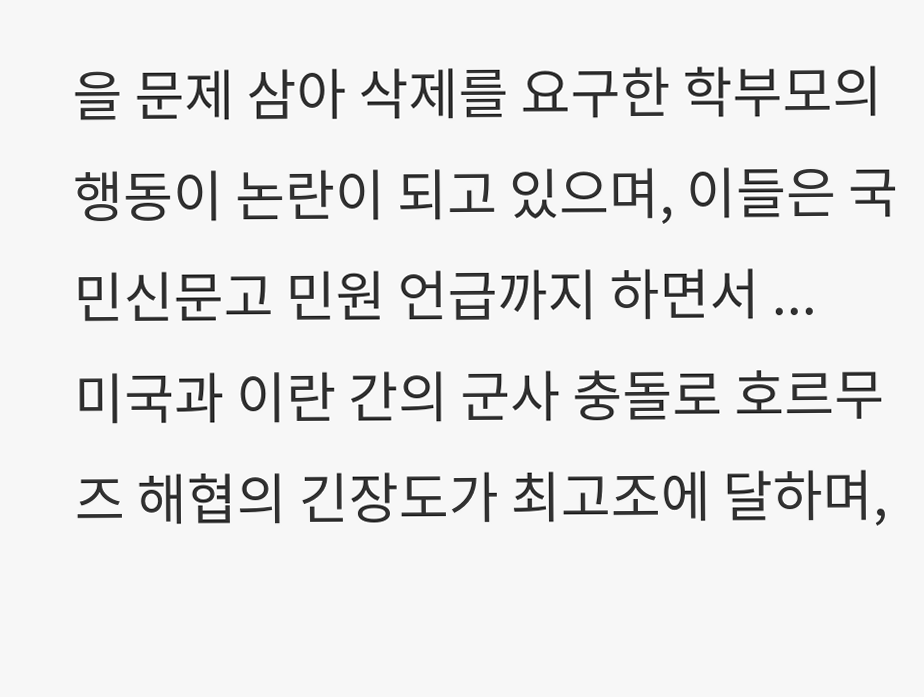을 문제 삼아 삭제를 요구한 학부모의 행동이 논란이 되고 있으며, 이들은 국민신문고 민원 언급까지 하면서 ...
미국과 이란 간의 군사 충돌로 호르무즈 해협의 긴장도가 최고조에 달하며,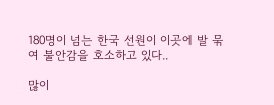180명이 넘는 한국 선원이 이곳에 발 묶여 불안감을 호소하고 있다..

많이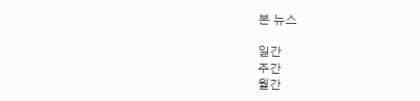본 뉴스

일간
주간
월간